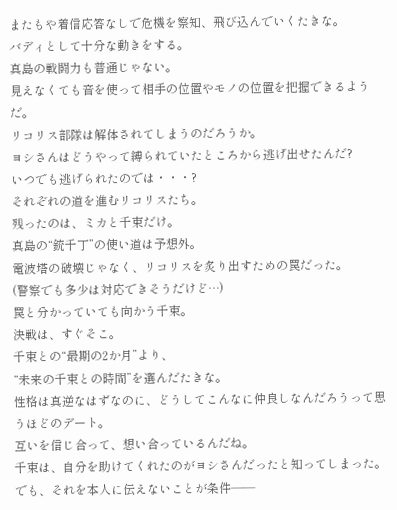またもや着信応答なしで危機を察知、飛び込んでいくたきな。
バディとして十分な動きをする。
真島の戦闘力も普通じゃない。
見えなくても音を使って相手の位置やモノの位置を把握できるようだ。
リコリス部隊は解体されてしまうのだろうか。
ヨシさんはどうやって縛られていたところから逃げ出せたんだ?
いつでも逃げられたのでは・・・?
それぞれの道を進むリコリスたち。
残ったのは、ミカと千束だけ。
真島の“銃千丁”の使い道は予想外。
電波塔の破壊じゃなく、リコリスを炙り出すための罠だった。
(警察でも多少は対応できそうだけど…)
罠と分かっていても向かう千束。
決戦は、すぐそこ。
千束との“最期の2か月”より、
“未来の千束との時間”を選んだたきな。
性格は真逆なはずなのに、どうしてこんなに仲良しなんだろうって思うほどのデート。
互いを信じ合って、想い合っているんだね。
千束は、自分を助けてくれたのがヨシさんだったと知ってしまった。
でも、それを本人に伝えないことが条件――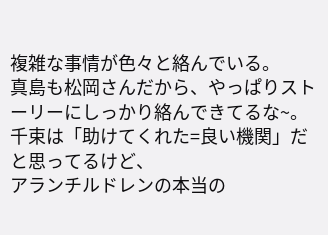複雑な事情が色々と絡んでいる。
真島も松岡さんだから、やっぱりストーリーにしっかり絡んできてるな~。
千束は「助けてくれた=良い機関」だと思ってるけど、
アランチルドレンの本当の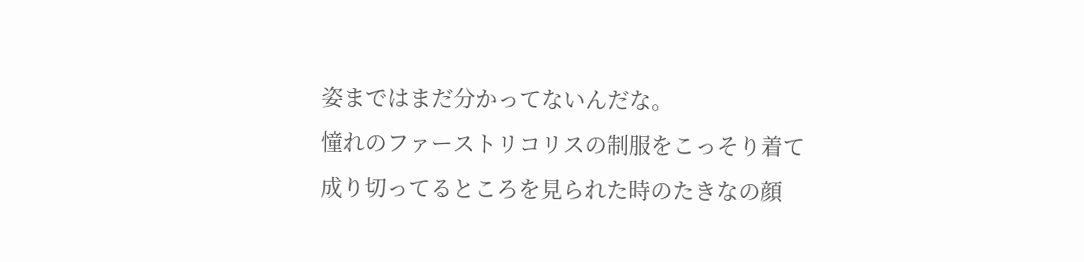姿まではまだ分かってないんだな。
憧れのファーストリコリスの制服をこっそり着て
成り切ってるところを見られた時のたきなの顔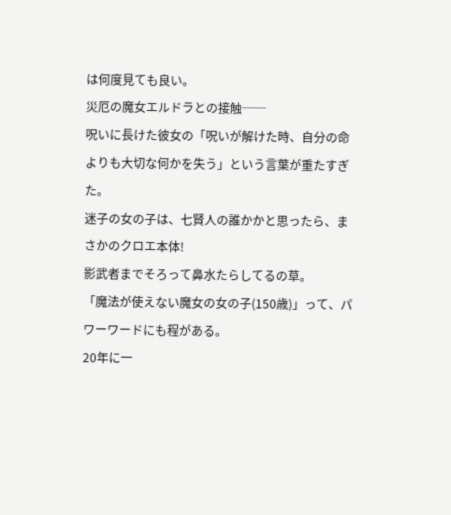は何度見ても良い。
災厄の魔女エルドラとの接触──
呪いに長けた彼女の「呪いが解けた時、自分の命よりも大切な何かを失う」という言葉が重たすぎた。
迷子の女の子は、七賢人の誰かかと思ったら、まさかのクロエ本体!
影武者までそろって鼻水たらしてるの草。
「魔法が使えない魔女の女の子(150歳)」って、パワーワードにも程がある。
20年に一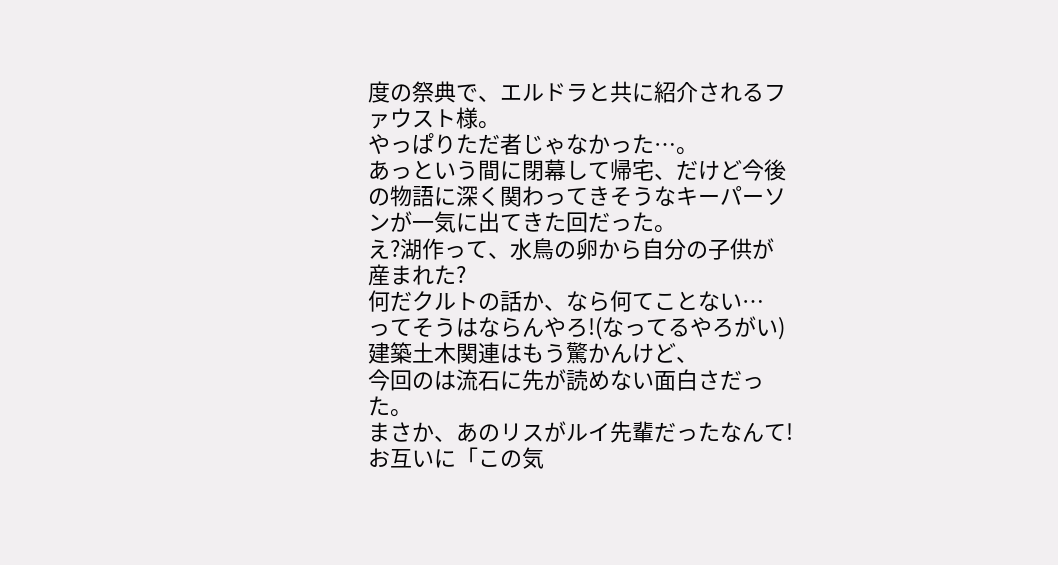度の祭典で、エルドラと共に紹介されるファウスト様。
やっぱりただ者じゃなかった…。
あっという間に閉幕して帰宅、だけど今後の物語に深く関わってきそうなキーパーソンが一気に出てきた回だった。
え?湖作って、水鳥の卵から自分の子供が産まれた?
何だクルトの話か、なら何てことない…
ってそうはならんやろ!(なってるやろがい)
建築土木関連はもう驚かんけど、
今回のは流石に先が読めない面白さだった。
まさか、あのリスがルイ先輩だったなんて!
お互いに「この気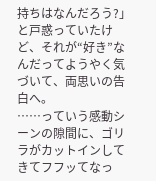持ちはなんだろう?」と戸惑っていたけど、それが“好き”なんだってようやく気づいて、両思いの告白へ。
……っていう感動シーンの隙間に、ゴリラがカットインしてきてフフッてなっ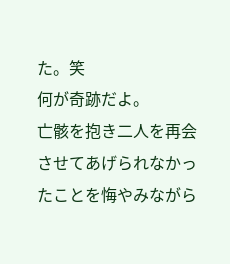た。笑
何が奇跡だよ。
亡骸を抱き二人を再会させてあげられなかったことを悔やみながら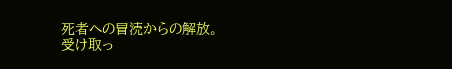死者への冒涜からの解放。
受け取っ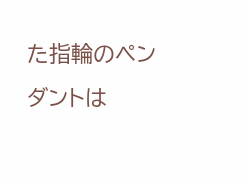た指輪のペンダントは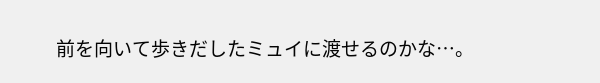前を向いて歩きだしたミュイに渡せるのかな…。